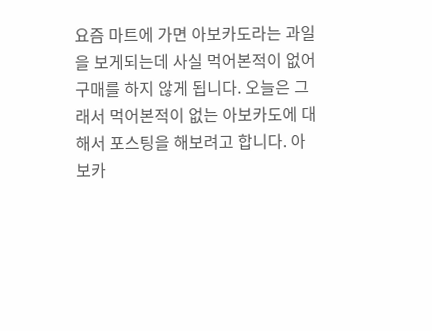요즘 마트에 가면 아보카도라는 과일을 보게되는데 사실 먹어본적이 없어 구매를 하지 않게 됩니다. 오늘은 그래서 먹어본적이 없는 아보카도에 대해서 포스팅을 해보려고 합니다. 아보카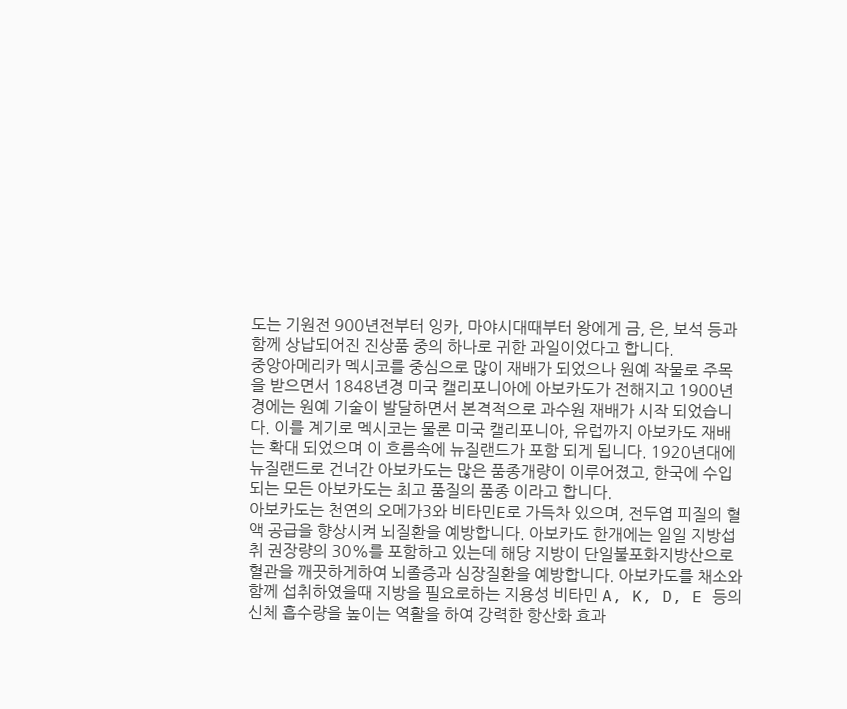도는 기원전 900년전부터 잉카, 마야시대때부터 왕에게 금, 은, 보석 등과 함께 상납되어진 진상품 중의 하나로 귀한 과일이었다고 합니다.
중앙아메리카 멕시코를 중심으로 많이 재배가 되었으나 원예 작물로 주목을 받으면서 1848년경 미국 캘리포니아에 아보카도가 전해지고 1900년경에는 원예 기술이 발달하면서 본격적으로 과수원 재배가 시작 되었습니다. 이를 계기로 멕시코는 물론 미국 캘리포니아, 유럽까지 아보카도 재배는 확대 되었으며 이 흐름속에 뉴질랜드가 포함 되게 됩니다. 1920년대에 뉴질랜드로 건너간 아보카도는 많은 품종개량이 이루어졌고, 한국에 수입되는 모든 아보카도는 최고 품질의 품종 이라고 합니다.
아보카도는 천연의 오메가3와 비타민E로 가득차 있으며, 전두엽 피질의 혈액 공급을 향상시켜 뇌질환을 예방합니다. 아보카도 한개에는 일일 지방섭취 권장량의 30%를 포함하고 있는데 해당 지방이 단일불포화지방산으로 혈관을 깨끗하게하여 뇌졸증과 심장질환을 예방합니다. 아보카도를 채소와 함께 섭취하였을때 지방을 필요로하는 지용성 비타민 A, K, D, E 등의 신체 흡수량을 높이는 역활을 하여 강력한 항산화 효과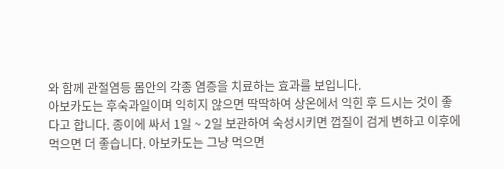와 함께 관절염등 몸안의 각종 염증을 치료하는 효과를 보입니다.
아보카도는 후숙과일이며 익히지 않으면 딱딱하여 상온에서 익힌 후 드시는 것이 좋다고 합니다. 종이에 싸서 1일 ~ 2일 보관하여 숙성시키면 껍질이 검게 변하고 이후에 먹으면 더 좋습니다. 아보카도는 그냥 먹으면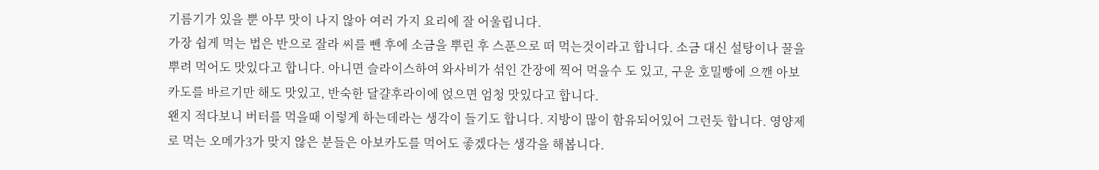기름기가 있을 뿐 아무 맛이 나지 않아 여러 가지 요리에 잘 어울립니다.
가장 쉽게 먹는 법은 반으로 잘라 씨를 뺀 후에 소금을 뿌린 후 스푼으로 떠 먹는것이라고 합니다. 소금 대신 설탕이나 꿀을 뿌려 먹어도 맛있다고 합니다. 아니면 슬라이스하여 와사비가 섞인 간장에 찍어 먹을수 도 있고, 구운 호밀빵에 으깬 아보카도를 바르기만 해도 맛있고, 반숙한 달걀후라이에 얹으면 엄청 맛있다고 합니다.
왠지 적다보니 버터를 먹을때 이렇게 하는데라는 생각이 들기도 합니다. 지방이 많이 함유되어있어 그런듯 합니다. 영양제로 먹는 오메가3가 맞지 않은 분들은 아보카도를 먹어도 좋겠다는 생각을 해봅니다.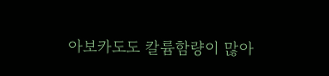아보카도도 칼륨함량이 많아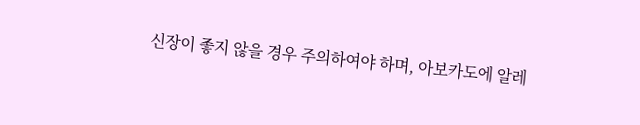신장이 좋지 않을 경우 주의하여야 하며, 아보카도에 알레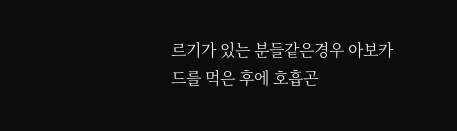르기가 있는 분들같은경우 아보카드를 먹은 후에 호흡곤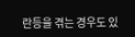란등을 겪는 경우도 있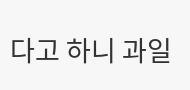다고 하니 과일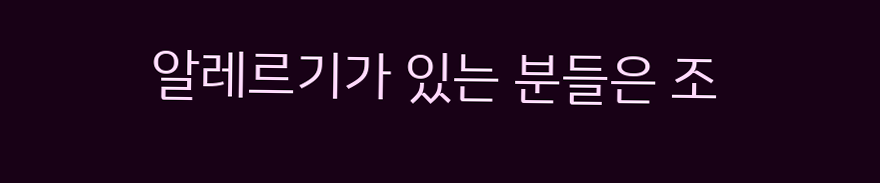알레르기가 있는 분들은 조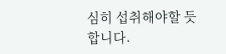심히 섭취해야할 듯 합니다.